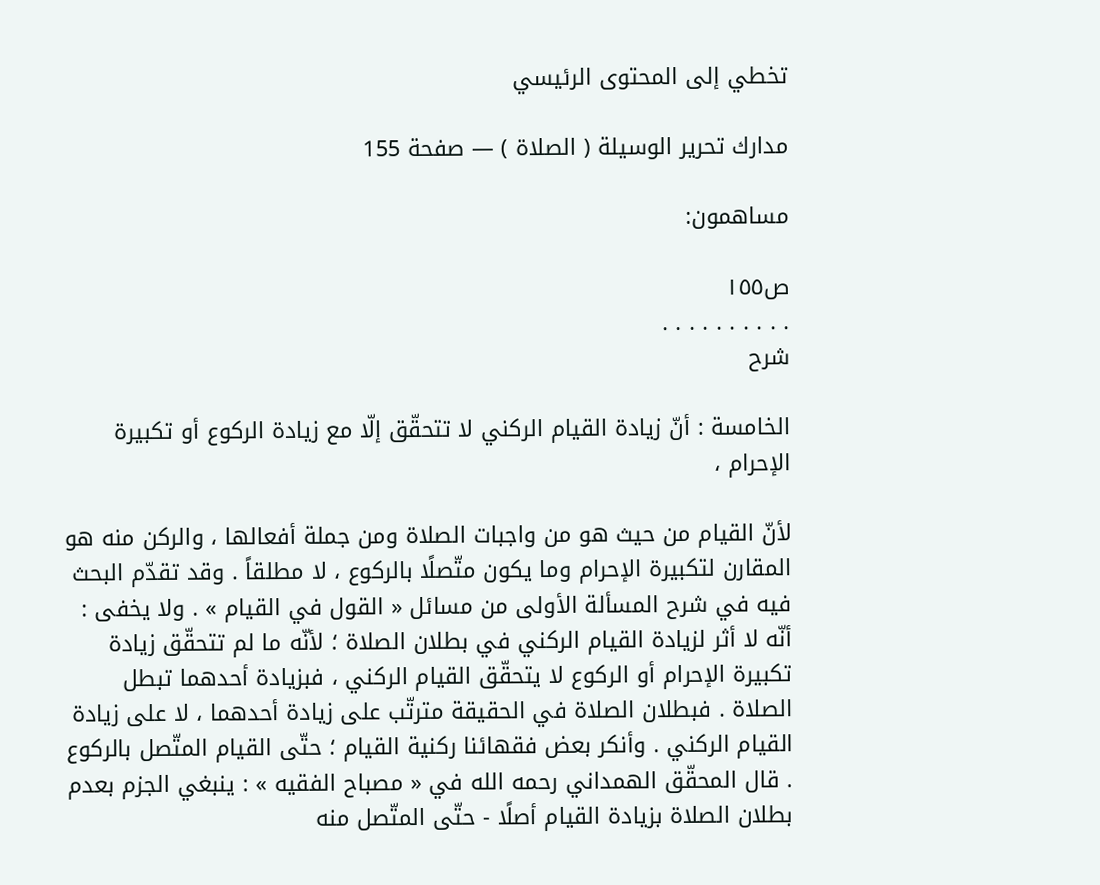تخطي إلى المحتوى الرئيسي

مدارك تحرير الوسيلة ( الصلاة ) — صفحة 155

مساهمون:

ص١٥٥
. . . . . . . . . .
شرح

الخامسة : أنّ زيادة القيام الركني لا تتحقّق إلّا مع زيادة الركوع أو تكبيرة الإحرام ،

لأنّ القيام من حيث هو من واجبات الصلاة ومن جملة أفعالها ، والركن منه هو المقارن لتكبيرة الإحرام وما يكون متّصلًا بالركوع ، لا مطلقاً . وقد تقدّم البحث فيه في شرح المسألة الأولى من مسائل « القول في القيام » . ولا يخفى : أنّه لا أثر لزيادة القيام الركني في بطلان الصلاة ؛ لأنّه ما لم تتحقّق زيادة تكبيرة الإحرام أو الركوع لا يتحقّق القيام الركني ، فبزيادة أحدهما تبطل الصلاة . فبطلان الصلاة في الحقيقة مترتّب على زيادة أحدهما ، لا على زيادة القيام الركني . وأنكر بعض فقهائنا ركنية القيام ؛ حتّى القيام المتّصل بالركوع . قال المحقّق الهمداني رحمه الله في « مصباح الفقيه » : ينبغي الجزم بعدم بطلان الصلاة بزيادة القيام أصلًا - حتّى المتّصل منه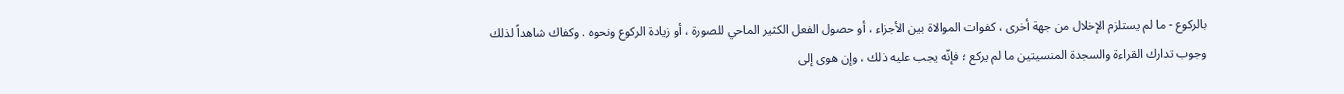بالركوع - ما لم يستلزم الإخلال من جهة أخرى ، كفوات الموالاة بين الأجزاء ، أو حصول الفعل الكثير الماحي للصورة ، أو زيادة الركوع ونحوه . وكفاك شاهداً لذلك وجوب تدارك القراءة والسجدة المنسيتين ما لم يركع ؛ فإنّه يجب عليه ذلك ، وإن هوى إلى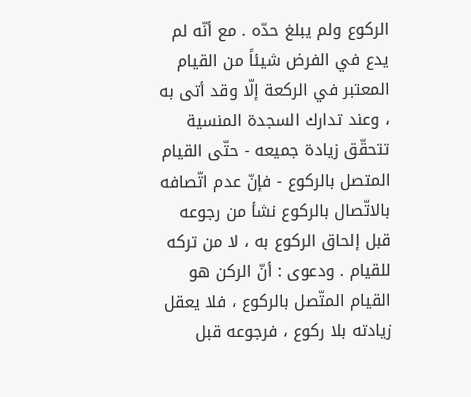الركوع ولم يبلغ حدّه . مع أنّه لم يدع في الفرض شيئاً من القيام المعتبر في الركعة إلّا وقد أتى به ، وعند تدارك السجدة المنسية تتحقّق زيادة جميعه - حتّى القيام المتصل بالركوع - فإنّ عدم اتّصافه بالاتّصال بالركوع نشأ من رجوعه قبل إلحاق الركوع به ، لا من تركه للقيام . ودعوى : أنّ الركن هو القيام المتّصل بالركوع ، فلا يعقل زيادته بلا ركوع ، فرجوعه قبل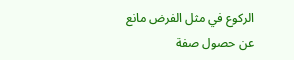الركوع في مثل الفرض مانع عن حصول صفة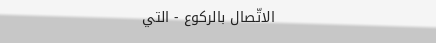الاتّصال بالركوع - التي